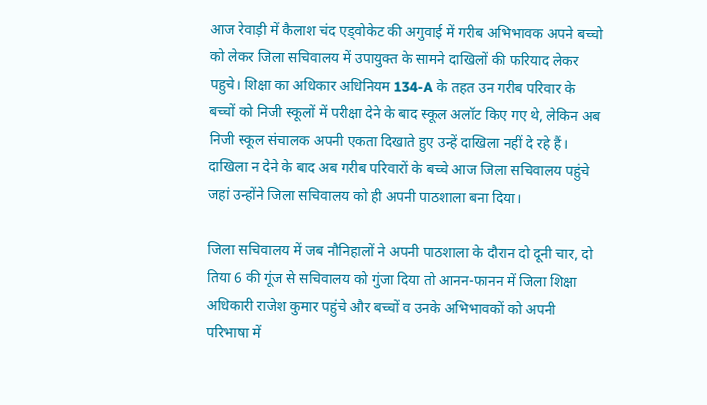आज रेवाड़ी में कैलाश चंद एड्वोकेट की अगुवाई में गरीब अभिभावक अपने बच्चो को लेकर जिला सचिवालय में उपायुक्त के सामने दाखिलों की फरियाद लेकर पहुचे। शिक्षा का अधिकार अधिनियम 134-A के तहत उन गरीब परिवार के बच्चों को निजी स्कूलों में परीक्षा देने के बाद स्कूल अलॉट किए गए थे, लेकिन अब निजी स्कूल संचालक अपनी एकता दिखाते हुए उन्हें दाखिला नहीं दे रहे हैं। दाखिला न देने के बाद अब गरीब परिवारों के बच्चे आज जिला सचिवालय पहुंचे जहां उन्होंने जिला सचिवालय को ही अपनी पाठशाला बना दिया।

जिला सचिवालय में जब नौनिहालों ने अपनी पाठशाला के दौरान दो दूनी चार, दो तिया 6 की गूंज से सचिवालय को गुंजा दिया तो आनन-फानन में जिला शिक्षा अधिकारी राजेश कुमार पहुंचे और बच्चों व उनके अभिभावकों को अपनी परिभाषा में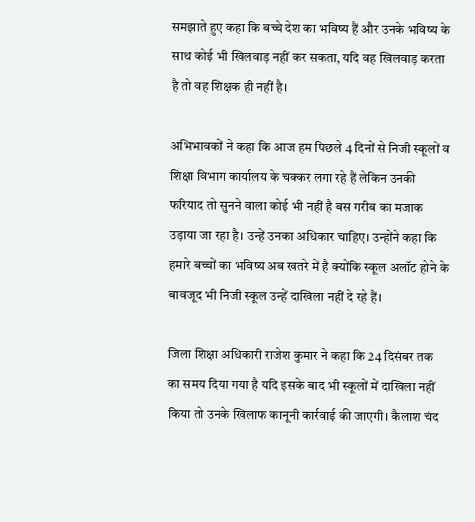समझाते हुए कहा कि बच्चे देश का भविष्य हैं और उनके भविष्य के साथ कोई भी खिलवाड़ नहीं कर सकता, यदि वह खिलवाड़ करता है तो वह शिक्षक ही नहीं है।

अभिभावकों ने कहा कि आज हम पिछले 4 दिनों से निजी स्कूलों व शिक्षा विभाग कार्यालय के चक्कर लगा रहे हैं लेकिन उनकी फरियाद तो सुनने वाला कोई भी नहीं है बस गरीब का मजाक उड़ाया जा रहा है। उन्हें उनका अधिकार चाहिए। उन्होंने कहा कि हमारे बच्चों का भविष्य अब खतरे में है क्योंकि स्कूल अलॉट होने के बावजूद भी निजी स्कूल उन्हें दाखिला नहीं दे रहे हैं।

जिला शिक्षा अधिकारी राजेश कुमार ने कहा कि 24 दिसंबर तक का समय दिया गया है यदि इसके बाद भी स्कूलों में दाखिला नहीं किया तो उनके खिलाफ कानूनी कार्रवाई की जाएगी। कैलाश चंद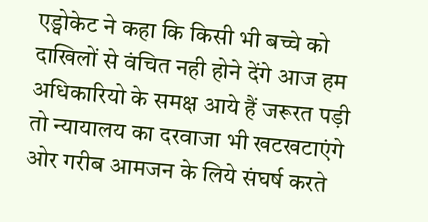एड्वोकेट ने कहा कि किसी भी बच्चे को दाखिलों से वंचित नही होने देंगे आज हम अधिकारियो के समक्ष आये हैं जरूरत पड़ी तो न्यायालय का दरवाजा भी खटखटाएंगे ओर गरीब आमजन के लिये संघर्ष करते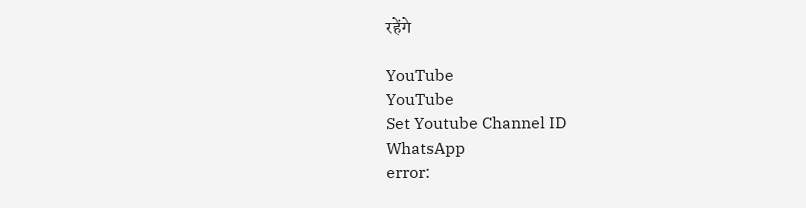रहेंगे

YouTube
YouTube
Set Youtube Channel ID
WhatsApp
error: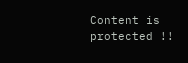Content is protected !!